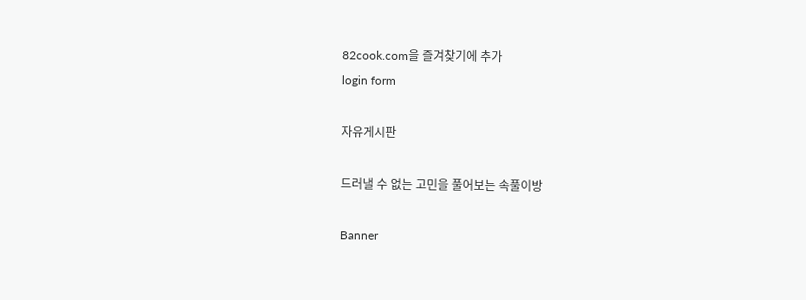82cook.com을 즐겨찾기에 추가
login form

자유게시판

드러낼 수 없는 고민을 풀어보는 속풀이방

Banner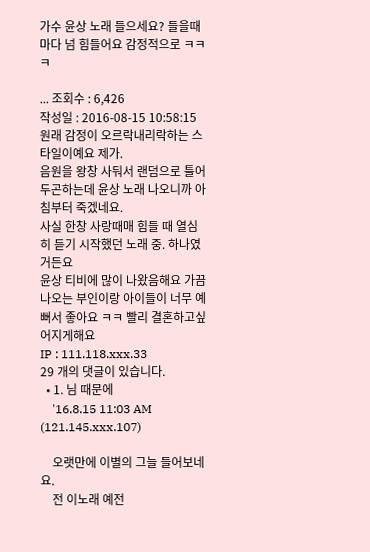가수 윤상 노래 들으세요? 들을때마다 넘 힘들어요 감정적으로 ㅋㅋㅋ

... 조회수 : 6,426
작성일 : 2016-08-15 10:58:15
원래 감정이 오르락내리락하는 스타일이예요 제가.
음원을 왕창 사둬서 랜덤으로 틀어두곤하는데 윤상 노래 나오니까 아침부터 죽겠네요.
사실 한창 사랑때매 힘들 때 열심히 듣기 시작했던 노래 중. 하나였거든요
윤상 티비에 많이 나왔음해요 가끔나오는 부인이랑 아이들이 너무 예뻐서 좋아요 ㅋㅋ 빨리 결혼하고싶어지게해요
IP : 111.118.xxx.33
29 개의 댓글이 있습니다.
  • 1. 님 때문에
    '16.8.15 11:03 AM (121.145.xxx.107)

    오랫만에 이별의 그늘 들어보네요.
    전 이노래 예전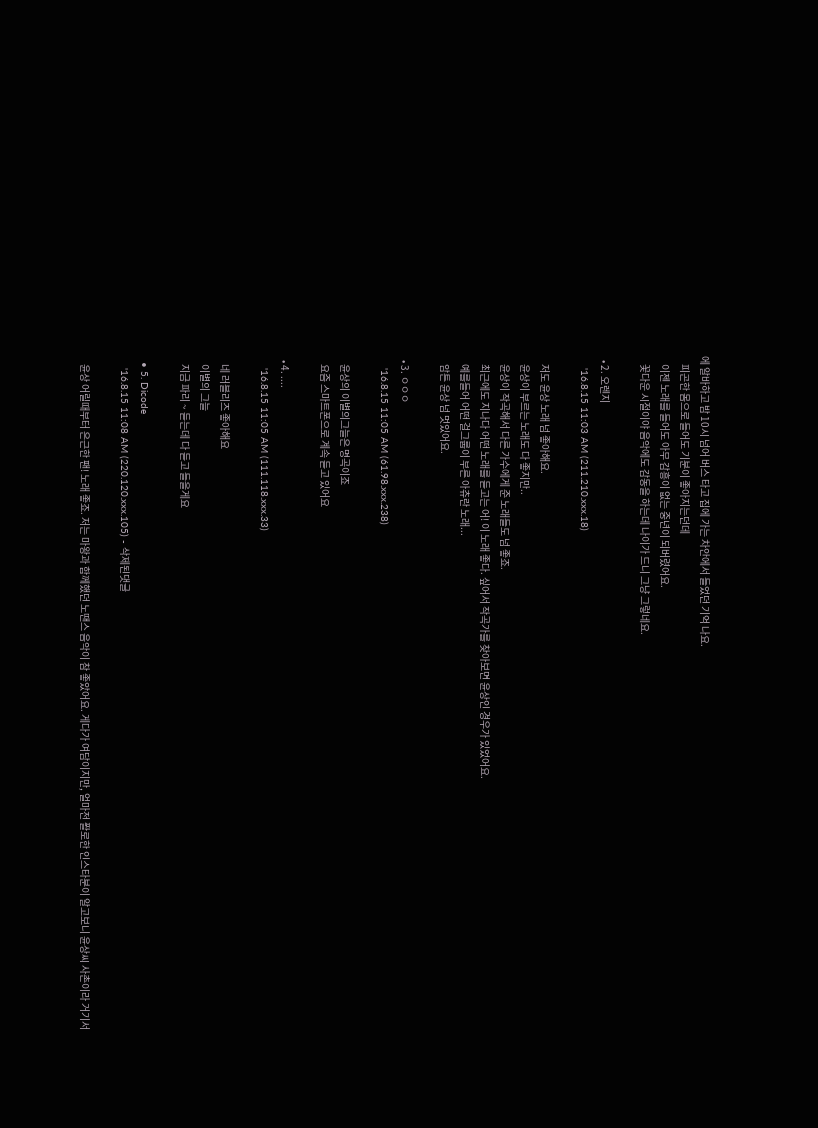에 알바하고 밤 10시 넘어 버스 타고 집에 가는 차안에서 들었던 기억 나요.
    피곤한 몸으로 들어도 기분이 좋아지는던데
    이젠 노래를 들어도 아무 감흥이 없는 중년이 되버렸어요.
    꽃다운 시절이야 음악에도 감동을 하는데 나이가 드니 그냥 그렇네요.

  • 2. 오렌지
    '16.8.15 11:03 AM (211.210.xxx.18)

    저도 윤상 노래 넘 좋아해요.
    윤상이 부르는 노래도 다 좋지만..
    윤상이 작곡해서 다른 가수에게 준 노래들도 넘 좋죠.
    최근에도 지나다 어떤 노래를 듣고는 어! 이 노래 좋다. 싶어서 작곡가를 찾아보면 윤상인 경우가 있었어요.
    예를들어 어떤 걸그룹이 부른 아츄란 노래...
    암튼 윤상 넘 멋있어요.

  • 3. ㅇㅇㅇ
    '16.8.15 11:05 AM (61.98.xxx.238)

    윤상의 이별의그늘은 명곡이죠
    요즘 스마트폰으로 계속 듣고 있어요

  • 4. ....
    '16.8.15 11:05 AM (111.118.xxx.33)

    네 러블리즈 좋아해요
    이별의 그늘
    지금 파리 ~ 듣는데 다 듣고 들을게요

  • 5. Dicode
    '16.8.15 11:08 AM (220.120.xxx.105) - 삭제된댓글

    윤상 어릴때부터 은근한 팬! 노래 좋죠. 저는 마왕과 함께했던 노땐스 음악이 참 좋았어요. 게다가 여담이지만, 얼마전 퐐로한 인스타분이 알고보니 윤상씨 사촌이라 거기서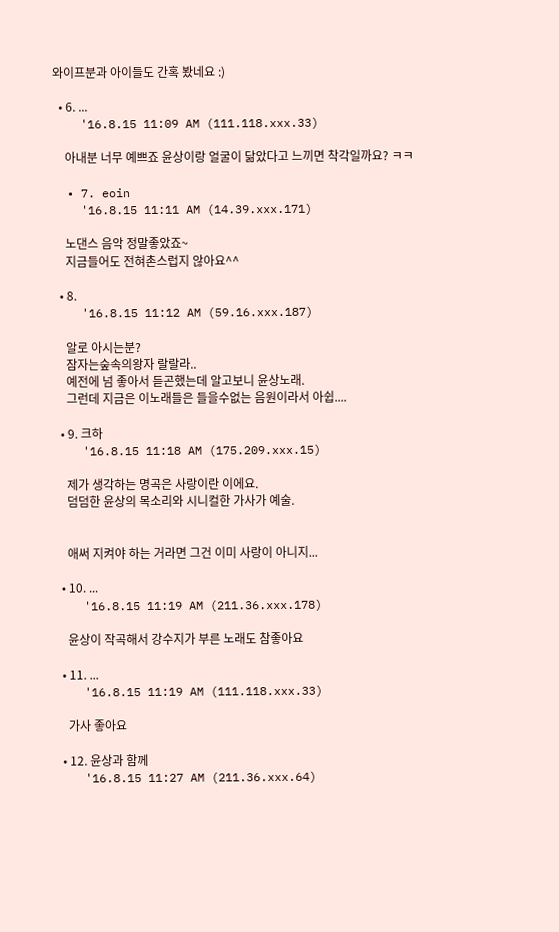와이프분과 아이들도 간혹 봤네요 :)

  • 6. ...
    '16.8.15 11:09 AM (111.118.xxx.33)

    아내분 너무 예쁘죠 윤상이랑 얼굴이 닮았다고 느끼면 착각일까요? ㅋㅋ

  • 7. eoin
    '16.8.15 11:11 AM (14.39.xxx.171)

    노댄스 음악 정말좋았죠~
    지금들어도 전혀촌스럽지 않아요^^

  • 8.
    '16.8.15 11:12 AM (59.16.xxx.187)

    알로 아시는분?
    잠자는숲속의왕자 랄랄라..
    예전에 넘 좋아서 듣곤했는데 알고보니 윤상노래.
    그런데 지금은 이노래들은 들을수없는 음원이라서 아쉽....

  • 9. 크하
    '16.8.15 11:18 AM (175.209.xxx.15)

    제가 생각하는 명곡은 사랑이란 이에요.
    덤덤한 윤상의 목소리와 시니컬한 가사가 예술.


    애써 지켜야 하는 거라면 그건 이미 사랑이 아니지...

  • 10. ...
    '16.8.15 11:19 AM (211.36.xxx.178)

    윤상이 작곡해서 강수지가 부른 노래도 참좋아요

  • 11. ...
    '16.8.15 11:19 AM (111.118.xxx.33)

    가사 좋아요

  • 12. 윤상과 함께
    '16.8.15 11:27 AM (211.36.xxx.64)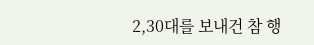2,30대를 보내건 참 행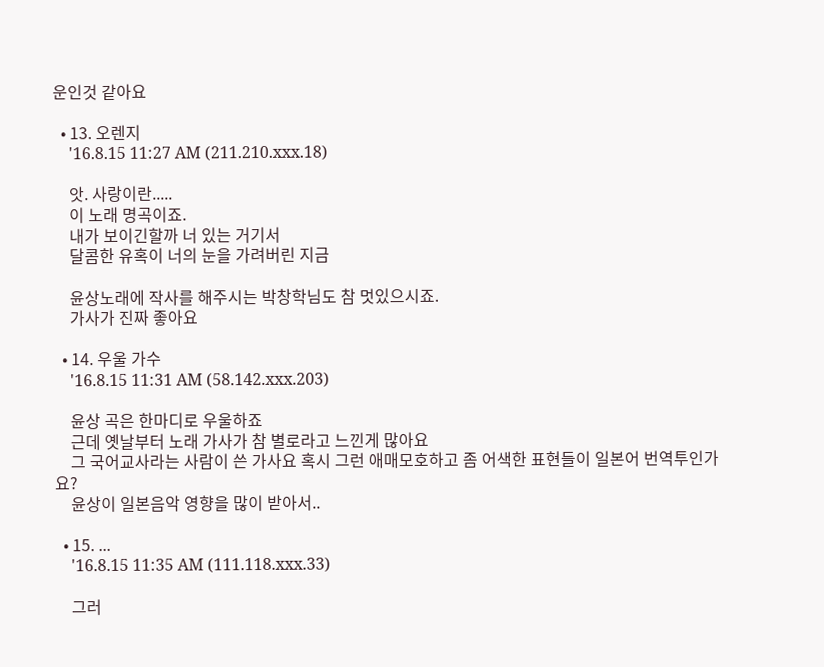운인것 같아요

  • 13. 오렌지
    '16.8.15 11:27 AM (211.210.xxx.18)

    앗. 사랑이란.....
    이 노래 명곡이죠.
    내가 보이긴할까 너 있는 거기서
    달콤한 유혹이 너의 눈을 가려버린 지금

    윤상노래에 작사를 해주시는 박창학님도 참 멋있으시죠.
    가사가 진짜 좋아요

  • 14. 우울 가수
    '16.8.15 11:31 AM (58.142.xxx.203)

    윤상 곡은 한마디로 우울하죠
    근데 옛날부터 노래 가사가 참 별로라고 느낀게 많아요
    그 국어교사라는 사람이 쓴 가사요 혹시 그런 애매모호하고 좀 어색한 표현들이 일본어 번역투인가요?
    윤상이 일본음악 영향을 많이 받아서..

  • 15. ...
    '16.8.15 11:35 AM (111.118.xxx.33)

    그러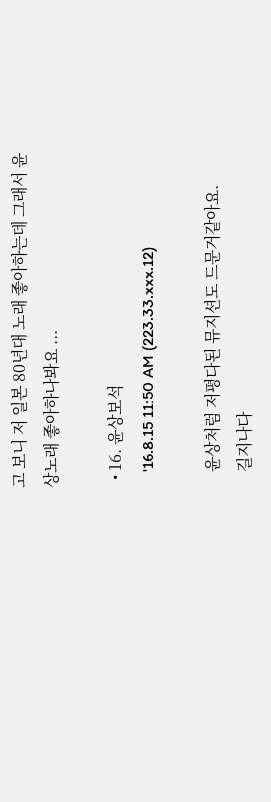고 보니 저 일본 80년대 노래 좋아하는데 그래서 윤상노래 좋아하나봐요 ...

  • 16. 윤상보석
    '16.8.15 11:50 AM (223.33.xxx.12)

    윤상처럼 저평다된 뮤지션도 드문거같아요.
    길지나다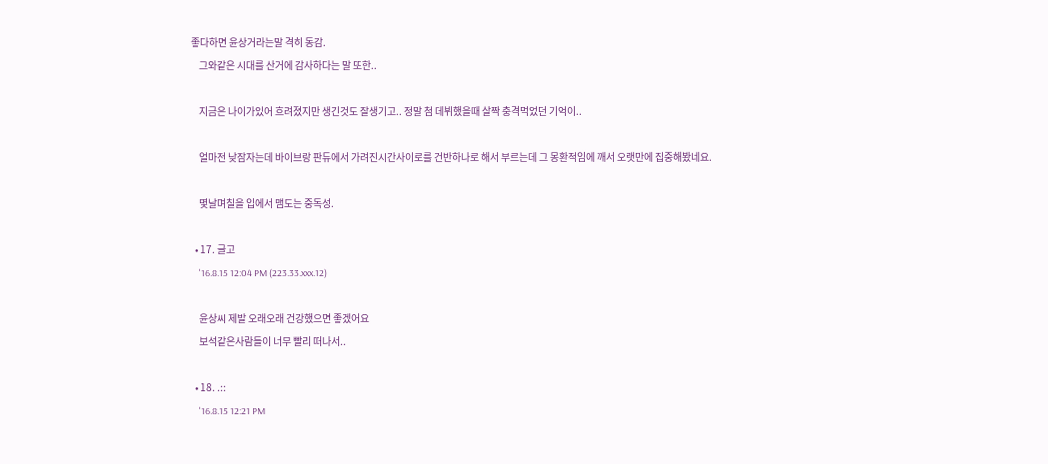좋다하면 윤상거라는말 격히 동감.
    그와같은 시대를 산거에 감사하다는 말 또한..

    지금은 나이가있어 흐려졌지만 생긴것도 잘생기고.. 정말 첨 데뷔했을때 살짝 충격먹었던 기억이..

    얼마전 낮잠자는데 바이브랑 판듀에서 가려진시간사이로를 건반하나로 해서 부르는데 그 몽환적임에 깨서 오랫만에 집중해봤네요.

    몇날며칠을 입에서 맴도는 중독성.

  • 17. 글고
    '16.8.15 12:04 PM (223.33.xxx.12)

    윤상씨 제발 오래오래 건강했으면 좋겠어요
    보석같은사람들이 너무 빨리 떠나서..

  • 18. .::
    '16.8.15 12:21 PM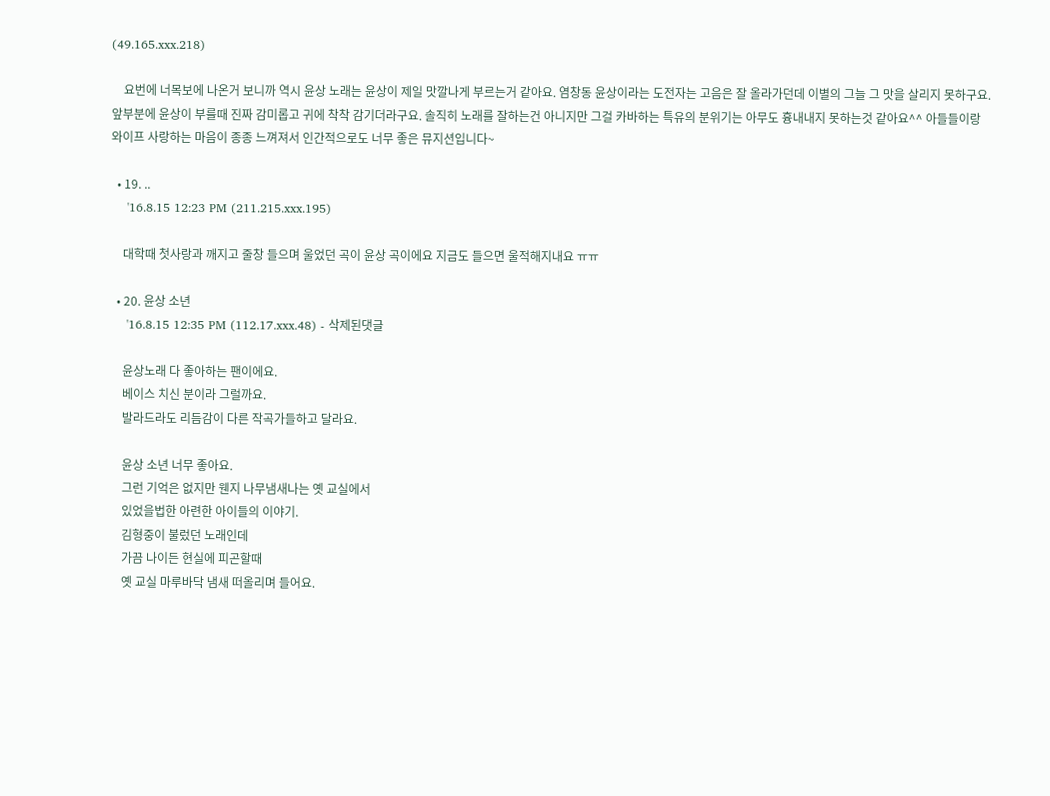(49.165.xxx.218)

    요번에 너목보에 나온거 보니까 역시 윤상 노래는 윤상이 제일 맛깔나게 부르는거 같아요. 염창동 윤상이라는 도전자는 고음은 잘 올라가던데 이별의 그늘 그 맛을 살리지 못하구요. 앞부분에 윤상이 부를때 진짜 감미롭고 귀에 착착 감기더라구요. 솔직히 노래를 잘하는건 아니지만 그걸 카바하는 특유의 분위기는 아무도 흉내내지 못하는것 같아요^^ 아들들이랑 와이프 사랑하는 마음이 종종 느껴져서 인간적으로도 너무 좋은 뮤지션입니다~

  • 19. ..
    '16.8.15 12:23 PM (211.215.xxx.195)

    대학때 첫사랑과 깨지고 줄창 들으며 울었던 곡이 윤상 곡이에요 지금도 들으면 울적해지내요 ㅠㅠ

  • 20. 윤상 소년
    '16.8.15 12:35 PM (112.17.xxx.48) - 삭제된댓글

    윤상노래 다 좋아하는 팬이에요.
    베이스 치신 분이라 그럴까요.
    발라드라도 리듬감이 다른 작곡가들하고 달라요.

    윤상 소년 너무 좋아요.
    그런 기억은 없지만 웬지 나무냄새나는 옛 교실에서
    있었을법한 아련한 아이들의 이야기.
    김형중이 불렀던 노래인데
    가끔 나이든 현실에 피곤할때
    옛 교실 마루바닥 냄새 떠올리며 들어요.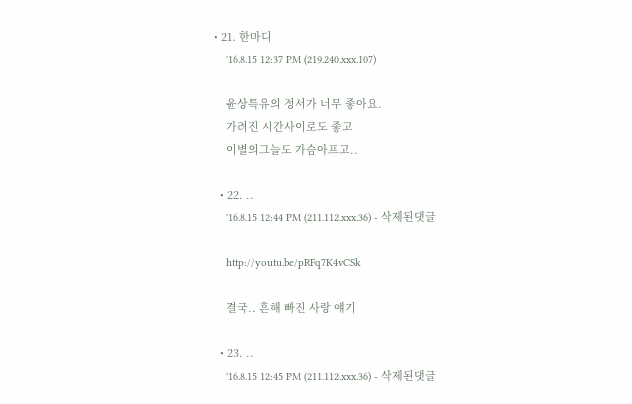• 21. 한마디
    '16.8.15 12:37 PM (219.240.xxx.107)

    윤상특유의 정서가 너무 좋아요.
    가려진 시간사이로도 좋고
    이별의그늘도 가슴아프고..

  • 22. ..
    '16.8.15 12:44 PM (211.112.xxx.36) - 삭제된댓글

    http://youtu.be/pRFq7K4vCSk

    결국.. 흔해 빠진 사랑 얘기

  • 23. ..
    '16.8.15 12:45 PM (211.112.xxx.36) - 삭제된댓글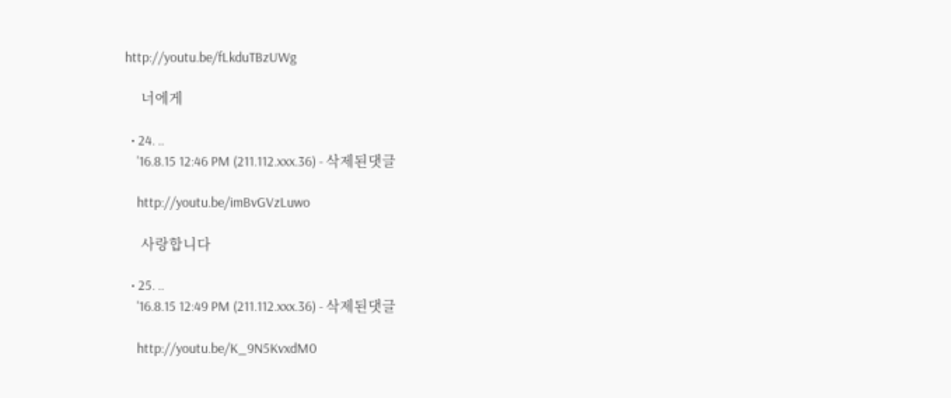http://youtu.be/fLkduTBzUWg

    너에게

  • 24. ..
    '16.8.15 12:46 PM (211.112.xxx.36) - 삭제된댓글

    http://youtu.be/imBvGVzLuwo

    사랑합니다

  • 25. ..
    '16.8.15 12:49 PM (211.112.xxx.36) - 삭제된댓글

    http://youtu.be/K_9N5KvxdM0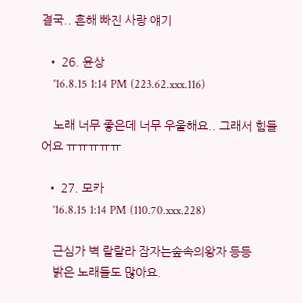결국.. 흔해 빠진 사랑 얘기

  • 26. 윤상
    '16.8.15 1:14 PM (223.62.xxx.116)

    노래 너무 좋은데 너무 우울해요.. 그래서 힘들어요 ㅠㅠㅠㅠㅠ

  • 27. 모카
    '16.8.15 1:14 PM (110.70.xxx.228)

    근심가 벽 랄랄라 잠자는숲속의왕자 등등
    밝은 노래들도 많아요.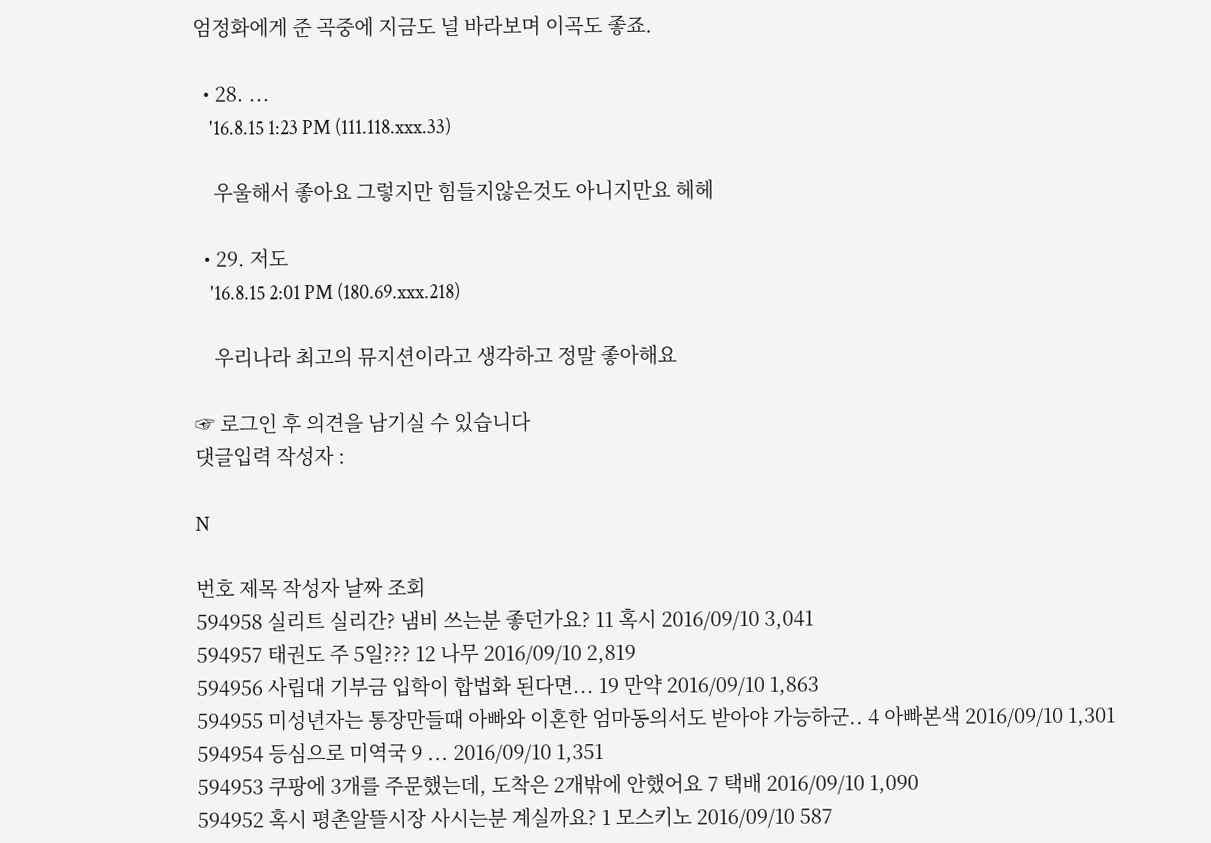엄정화에게 준 곡중에 지금도 널 바라보며 이곡도 좋죠.

  • 28. ...
    '16.8.15 1:23 PM (111.118.xxx.33)

    우울해서 좋아요 그렇지만 힘들지않은것도 아니지만요 헤헤

  • 29. 저도
    '16.8.15 2:01 PM (180.69.xxx.218)

    우리나라 최고의 뮤지션이라고 생각하고 정말 좋아해요

☞ 로그인 후 의견을 남기실 수 있습니다
댓글입력 작성자 :

N

번호 제목 작성자 날짜 조회
594958 실리트 실리간? 냄비 쓰는분 좋던가요? 11 혹시 2016/09/10 3,041
594957 태권도 주 5일??? 12 나무 2016/09/10 2,819
594956 사립대 기부금 입학이 합법화 된다면... 19 만약 2016/09/10 1,863
594955 미성년자는 통장만들때 아빠와 이혼한 엄마동의서도 받아야 가능하군.. 4 아빠본색 2016/09/10 1,301
594954 등심으로 미역국 9 ... 2016/09/10 1,351
594953 쿠팡에 3개를 주문했는데, 도착은 2개밖에 안했어요 7 택배 2016/09/10 1,090
594952 혹시 평촌알뜰시장 사시는분 계실까요? 1 모스키노 2016/09/10 587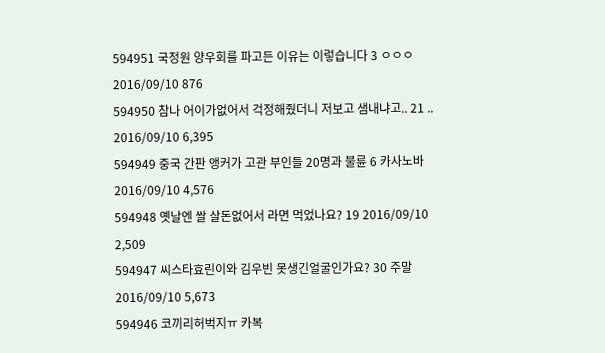594951 국정원 양우회를 파고든 이유는 이렇습니다 3 ㅇㅇㅇ 2016/09/10 876
594950 참나 어이가없어서 걱정해줬더니 저보고 샘내냐고.. 21 .. 2016/09/10 6,395
594949 중국 간판 앵커가 고관 부인들 20명과 불륜 6 카사노바 2016/09/10 4,576
594948 옛날엔 쌀 살돈없어서 라면 먹었나요? 19 2016/09/10 2,509
594947 씨스타효린이와 김우빈 못생긴얼굴인가요? 30 주말 2016/09/10 5,673
594946 코끼리허벅지ㅠ 카복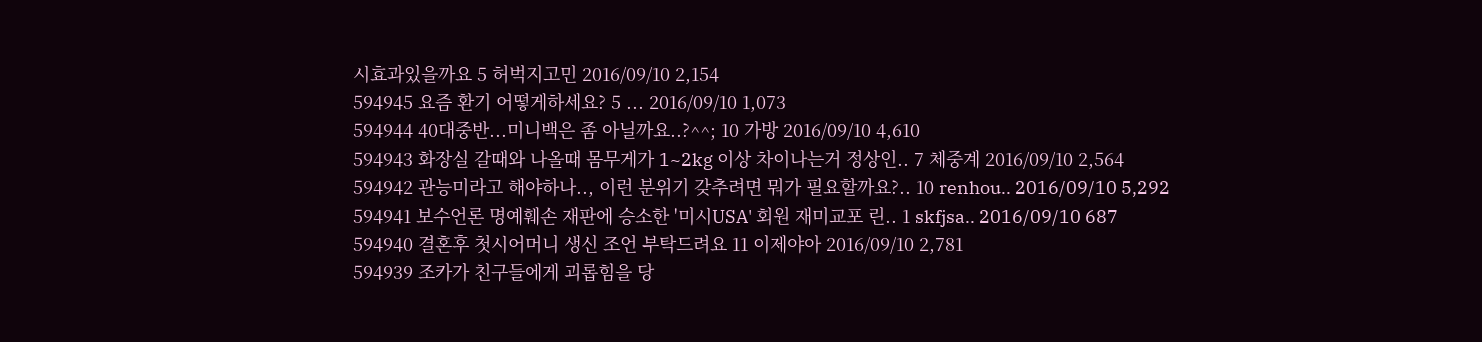시효과있을까요 5 허벅지고민 2016/09/10 2,154
594945 요즘 환기 어떻게하세요? 5 ... 2016/09/10 1,073
594944 40대중반...미니백은 좀 아닐까요..?^^; 10 가방 2016/09/10 4,610
594943 화장실 갈때와 나올때 몸무게가 1~2kg 이상 차이나는거 정상인.. 7 체중계 2016/09/10 2,564
594942 관능미라고 해야하나.., 이런 분위기 갖추려면 뭐가 필요할까요?.. 10 renhou.. 2016/09/10 5,292
594941 보수언론 명예훼손 재판에 승소한 '미시USA' 회원 재미교포 린.. 1 skfjsa.. 2016/09/10 687
594940 결혼후 첫시어머니 생신 조언 부탁드려요 11 이제야아 2016/09/10 2,781
594939 조카가 친구들에게 괴롭힘을 당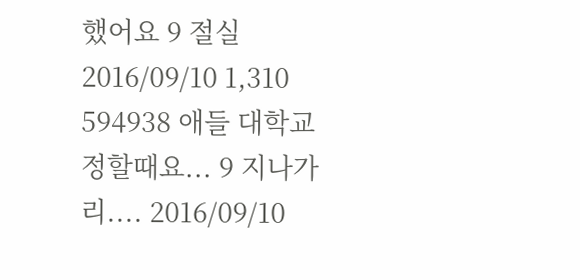했어요 9 절실 2016/09/10 1,310
594938 애들 대학교 정할때요... 9 지나가리.... 2016/09/10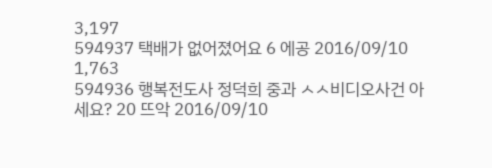3,197
594937 택배가 없어졌어요 6 에공 2016/09/10 1,763
594936 행복전도사 정덕희 중과 ㅅㅅ비디오사건 아세요? 20 뜨악 2016/09/10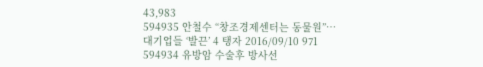43,983
594935 안철수 “창조경제센터는 동물원”…대기업들 ‘발끈’ 4 탱자 2016/09/10 971
594934 유방암 수술후 방사선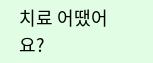치료 어땠어요?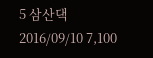5 삼산댁 2016/09/10 7,100